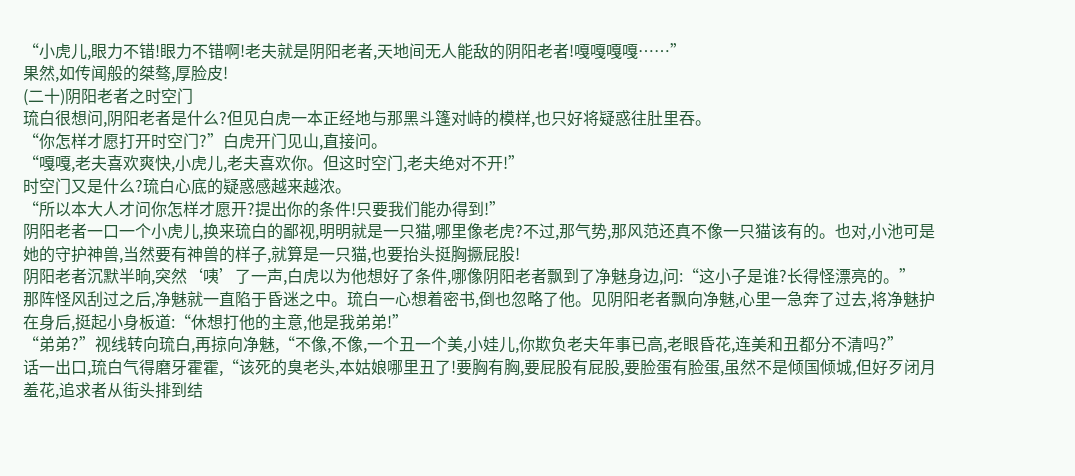“小虎儿,眼力不错!眼力不错啊!老夫就是阴阳老者,天地间无人能敌的阴阳老者!嘎嘎嘎嘎……”
果然,如传闻般的桀骜,厚脸皮!
(二十)阴阳老者之时空门
琉白很想问,阴阳老者是什么?但见白虎一本正经地与那黑斗篷对峙的模样,也只好将疑惑往肚里吞。
“你怎样才愿打开时空门?”白虎开门见山,直接问。
“嘎嘎,老夫喜欢爽快,小虎儿,老夫喜欢你。但这时空门,老夫绝对不开!”
时空门又是什么?琉白心底的疑惑感越来越浓。
“所以本大人才问你怎样才愿开?提出你的条件!只要我们能办得到!”
阴阳老者一口一个小虎儿,换来琉白的鄙视,明明就是一只猫,哪里像老虎?不过,那气势,那风范还真不像一只猫该有的。也对,小池可是她的守护神兽,当然要有神兽的样子,就算是一只猫,也要抬头挺胸撅屁股!
阴阳老者沉默半晌,突然‘咦’了一声,白虎以为他想好了条件,哪像阴阳老者飘到了净魅身边,问:“这小子是谁?长得怪漂亮的。”
那阵怪风刮过之后,净魅就一直陷于昏迷之中。琉白一心想着密书,倒也忽略了他。见阴阳老者飘向净魅,心里一急奔了过去,将净魅护在身后,挺起小身板道:“休想打他的主意,他是我弟弟!”
“弟弟?”视线转向琉白,再掠向净魅,“不像,不像,一个丑一个美,小娃儿,你欺负老夫年事已高,老眼昏花,连美和丑都分不清吗?”
话一出口,琉白气得磨牙霍霍,“该死的臭老头,本姑娘哪里丑了!要胸有胸,要屁股有屁股,要脸蛋有脸蛋,虽然不是倾国倾城,但好歹闭月羞花,追求者从街头排到结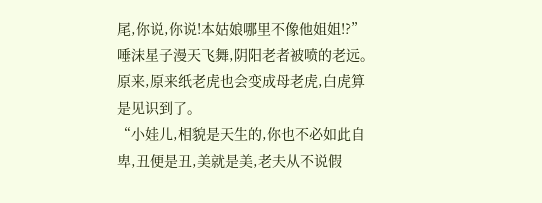尾,你说,你说!本姑娘哪里不像他姐姐!?”
唾沫星子漫天飞舞,阴阳老者被喷的老远。
原来,原来纸老虎也会变成母老虎,白虎算是见识到了。
“小娃儿,相貌是天生的,你也不必如此自卑,丑便是丑,美就是美,老夫从不说假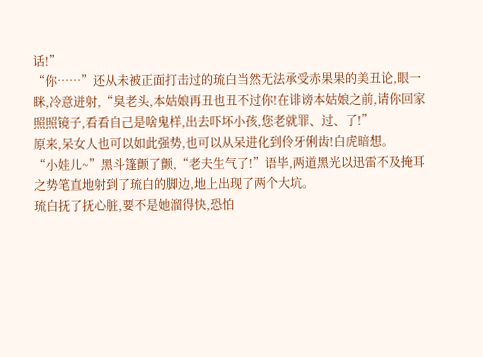话!”
“你……”还从未被正面打击过的琉白当然无法承受赤果果的美丑论,眼一眯,冷意迸射,“臭老头,本姑娘再丑也丑不过你!在诽谤本姑娘之前,请你回家照照镜子,看看自己是啥鬼样,出去吓坏小孩,您老就罪、过、了!”
原来,呆女人也可以如此强势,也可以从呆进化到伶牙俐齿!白虎暗想。
“小娃儿~”黑斗篷颤了颤,“老夫生气了!”语毕,两道黑光以迅雷不及掩耳之势笔直地射到了琉白的脚边,地上出现了两个大坑。
琉白抚了抚心脏,要不是她溜得快,恐怕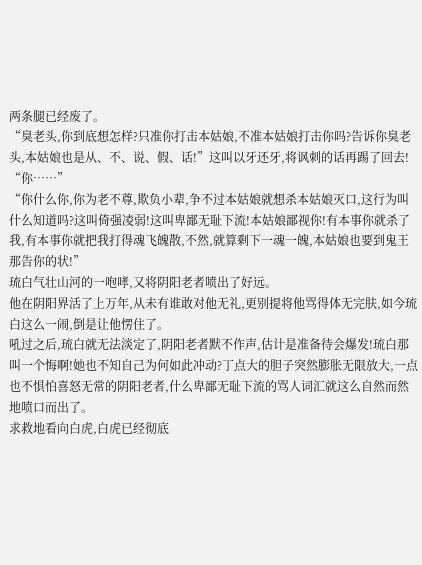两条腿已经废了。
“臭老头,你到底想怎样?只准你打击本姑娘,不准本姑娘打击你吗?告诉你臭老头,本姑娘也是从、不、说、假、话!”这叫以牙还牙,将讽刺的话再踢了回去!
“你……”
“你什么你,你为老不尊,欺负小辈,争不过本姑娘就想杀本姑娘灭口,这行为叫什么知道吗?这叫倚强凌弱!这叫卑鄙无耻下流!本姑娘鄙视你!有本事你就杀了我,有本事你就把我打得魂飞魄散,不然,就算剩下一魂一魄,本姑娘也要到鬼王那告你的状!”
琉白气壮山河的一咆哮,又将阴阳老者喷出了好远。
他在阴阳界活了上万年,从未有谁敢对他无礼,更别提将他骂得体无完肤,如今琉白这么一闹,倒是让他愣住了。
吼过之后,琉白就无法淡定了,阴阳老者默不作声,估计是准备待会爆发!琉白那叫一个悔啊!她也不知自己为何如此冲动?丁点大的胆子突然膨胀无限放大,一点也不惧怕喜怒无常的阴阳老者,什么卑鄙无耻下流的骂人词汇就这么自然而然地喷口而出了。
求救地看向白虎,白虎已经彻底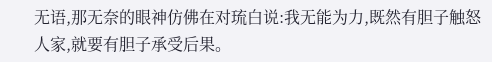无语,那无奈的眼神仿佛在对琉白说:我无能为力,既然有胆子触怒人家,就要有胆子承受后果。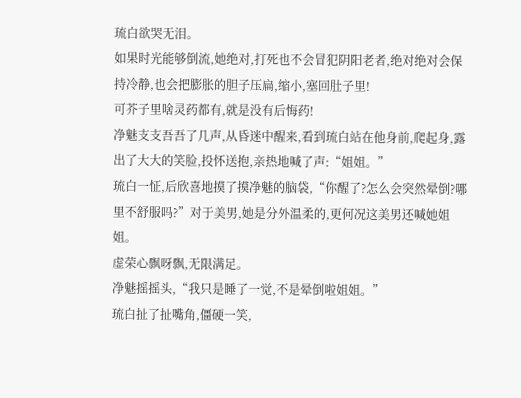琉白欲哭无泪。
如果时光能够倒流,她绝对,打死也不会冒犯阴阳老者,绝对绝对会保持冷静,也会把膨胀的胆子压扁,缩小,塞回肚子里!
可芥子里啥灵药都有,就是没有后悔药!
净魅支支吾吾了几声,从昏迷中醒来,看到琉白站在他身前,爬起身,露出了大大的笑脸,投怀送抱,亲热地喊了声:“姐姐。”
琉白一怔,后欣喜地摸了摸净魅的脑袋,“你醒了?怎么会突然晕倒?哪里不舒服吗?”对于美男,她是分外温柔的,更何况这美男还喊她姐姐。
虚荣心飘呀飘,无限满足。
净魅摇摇头,“我只是睡了一觉,不是晕倒啦姐姐。”
琉白扯了扯嘴角,僵硬一笑,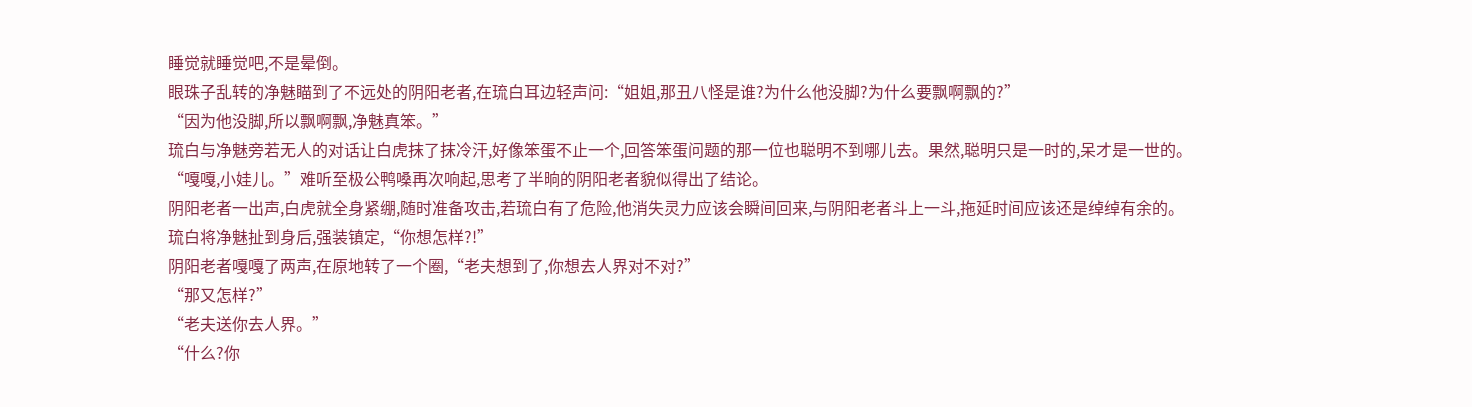睡觉就睡觉吧,不是晕倒。
眼珠子乱转的净魅瞄到了不远处的阴阳老者,在琉白耳边轻声问:“姐姐,那丑八怪是谁?为什么他没脚?为什么要飘啊飘的?”
“因为他没脚,所以飘啊飘,净魅真笨。”
琉白与净魅旁若无人的对话让白虎抹了抹冷汗,好像笨蛋不止一个,回答笨蛋问题的那一位也聪明不到哪儿去。果然,聪明只是一时的,呆才是一世的。
“嘎嘎,小娃儿。”难听至极公鸭嗓再次响起,思考了半晌的阴阳老者貌似得出了结论。
阴阳老者一出声,白虎就全身紧绷,随时准备攻击,若琉白有了危险,他消失灵力应该会瞬间回来,与阴阳老者斗上一斗,拖延时间应该还是绰绰有余的。
琉白将净魅扯到身后,强装镇定,“你想怎样?!”
阴阳老者嘎嘎了两声,在原地转了一个圈,“老夫想到了,你想去人界对不对?”
“那又怎样?”
“老夫送你去人界。”
“什么?你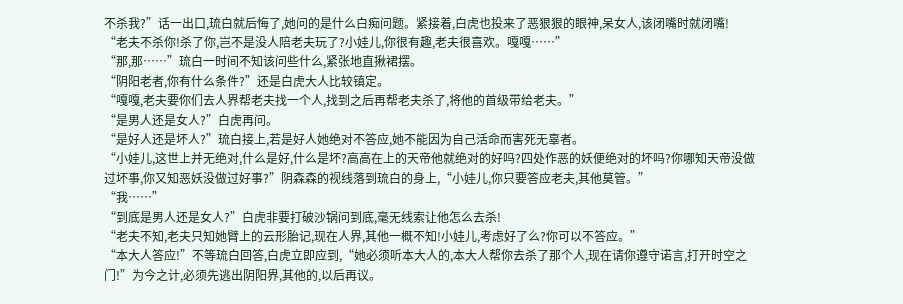不杀我?”话一出口,琉白就后悔了,她问的是什么白痴问题。紧接着,白虎也投来了恶狠狠的眼神,呆女人,该闭嘴时就闭嘴!
“老夫不杀你!杀了你,岂不是没人陪老夫玩了?小娃儿,你很有趣,老夫很喜欢。嘎嘎……”
“那,那……”琉白一时间不知该问些什么,紧张地直揪裙摆。
“阴阳老者,你有什么条件?”还是白虎大人比较镇定。
“嘎嘎,老夫要你们去人界帮老夫找一个人,找到之后再帮老夫杀了,将他的首级带给老夫。”
“是男人还是女人?”白虎再问。
“是好人还是坏人?”琉白接上,若是好人她绝对不答应,她不能因为自己活命而害死无辜者。
“小娃儿,这世上并无绝对,什么是好,什么是坏?高高在上的天帝他就绝对的好吗?四处作恶的妖便绝对的坏吗?你哪知天帝没做过坏事,你又知恶妖没做过好事?”阴森森的视线落到琉白的身上,“小娃儿,你只要答应老夫,其他莫管。”
“我……”
“到底是男人还是女人?”白虎非要打破沙锅问到底,毫无线索让他怎么去杀!
“老夫不知,老夫只知她臂上的云形胎记,现在人界,其他一概不知!小娃儿,考虑好了么?你可以不答应。”
“本大人答应!”不等琉白回答,白虎立即应到,“她必须听本大人的,本大人帮你去杀了那个人,现在请你遵守诺言,打开时空之门!”为今之计,必须先逃出阴阳界,其他的,以后再议。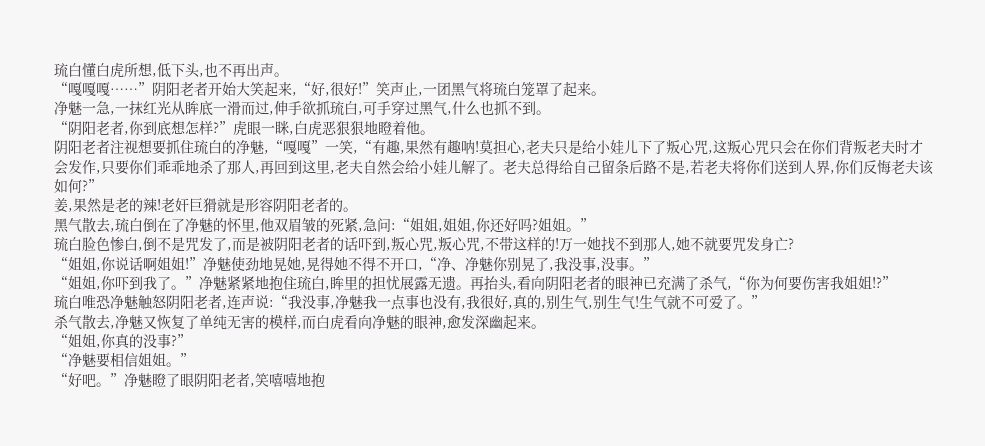琉白懂白虎所想,低下头,也不再出声。
“嘎嘎嘎……”阴阳老者开始大笑起来,“好,很好!”笑声止,一团黑气将琉白笼罩了起来。
净魅一急,一抹红光从眸底一滑而过,伸手欲抓琉白,可手穿过黑气,什么也抓不到。
“阴阳老者,你到底想怎样?”虎眼一眯,白虎恶狠狠地瞪着他。
阴阳老者注视想要抓住琉白的净魅,“嘎嘎”一笑,“有趣,果然有趣呐!莫担心,老夫只是给小娃儿下了叛心咒,这叛心咒只会在你们背叛老夫时才会发作,只要你们乖乖地杀了那人,再回到这里,老夫自然会给小娃儿解了。老夫总得给自己留条后路不是,若老夫将你们送到人界,你们反悔老夫该如何?”
姜,果然是老的辣!老奸巨猾就是形容阴阳老者的。
黑气散去,琉白倒在了净魅的怀里,他双眉皱的死紧,急问:“姐姐,姐姐,你还好吗?姐姐。”
琉白脸色惨白,倒不是咒发了,而是被阴阳老者的话吓到,叛心咒,叛心咒,不带这样的!万一她找不到那人,她不就要咒发身亡?
“姐姐,你说话啊姐姐!”净魅使劲地晃她,晃得她不得不开口,“净、净魅你别晃了,我没事,没事。”
“姐姐,你吓到我了。”净魅紧紧地抱住琉白,眸里的担忧展露无遗。再抬头,看向阴阳老者的眼神已充满了杀气,“你为何要伤害我姐姐!?”
琉白唯恐净魅触怒阴阳老者,连声说:“我没事,净魅我一点事也没有,我很好,真的,别生气,别生气!生气就不可爱了。”
杀气散去,净魅又恢复了单纯无害的模样,而白虎看向净魅的眼神,愈发深幽起来。
“姐姐,你真的没事?”
“净魅要相信姐姐。”
“好吧。”净魅瞪了眼阴阳老者,笑嘻嘻地抱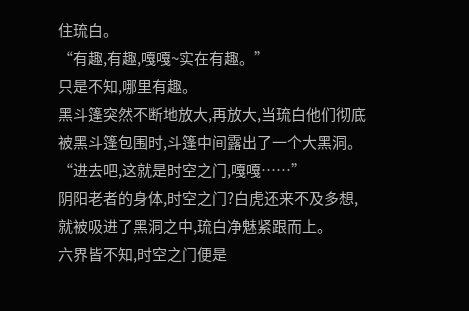住琉白。
“有趣,有趣,嘎嘎~实在有趣。”
只是不知,哪里有趣。
黑斗篷突然不断地放大,再放大,当琉白他们彻底被黑斗篷包围时,斗篷中间露出了一个大黑洞。
“进去吧,这就是时空之门,嘎嘎……”
阴阳老者的身体,时空之门?白虎还来不及多想,就被吸进了黑洞之中,琉白净魅紧跟而上。
六界皆不知,时空之门便是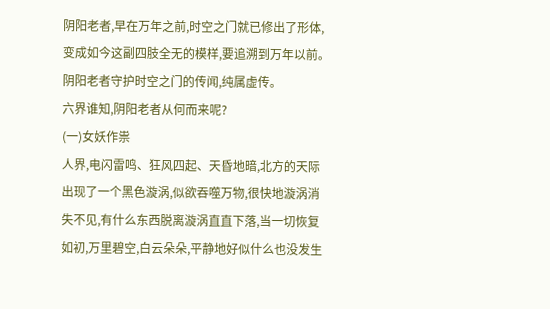阴阳老者,早在万年之前,时空之门就已修出了形体,变成如今这副四肢全无的模样,要追溯到万年以前。
阴阳老者守护时空之门的传闻,纯属虚传。
六界谁知,阴阳老者从何而来呢?
(一)女妖作祟
人界,电闪雷鸣、狂风四起、天昏地暗,北方的天际出现了一个黑色漩涡,似欲吞噬万物,很快地漩涡消失不见,有什么东西脱离漩涡直直下落,当一切恢复如初,万里碧空,白云朵朵,平静地好似什么也没发生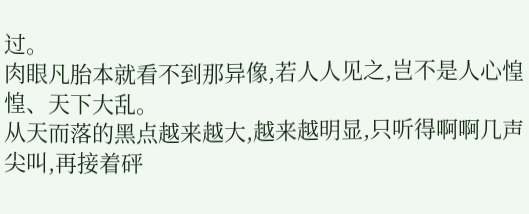过。
肉眼凡胎本就看不到那异像,若人人见之,岂不是人心惶惶、天下大乱。
从天而落的黑点越来越大,越来越明显,只听得啊啊几声尖叫,再接着砰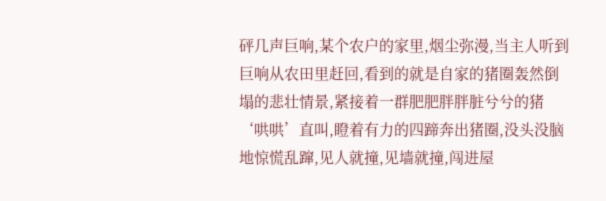砰几声巨响,某个农户的家里,烟尘弥漫,当主人听到巨响从农田里赶回,看到的就是自家的猪圈轰然倒塌的悲壮情景,紧接着一群肥肥胖胖脏兮兮的猪‘哄哄’直叫,瞪着有力的四蹄奔出猪圈,没头没脑地惊慌乱蹿,见人就撞,见墙就撞,闯进屋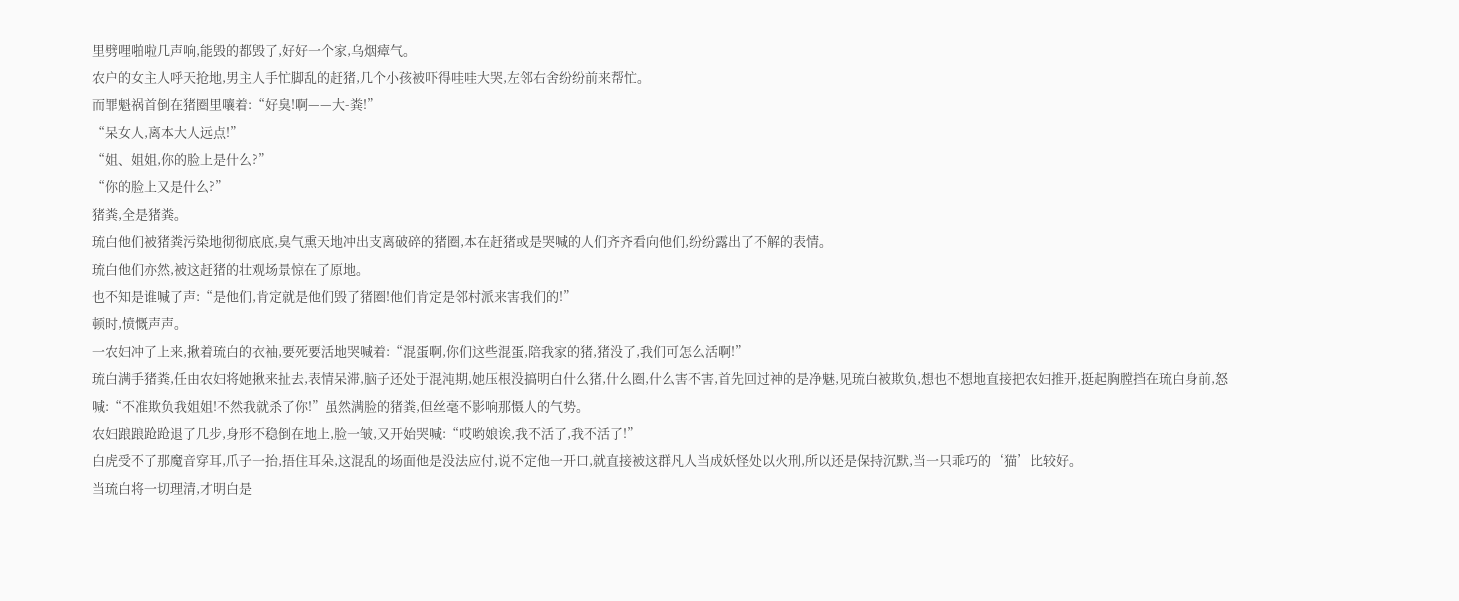里劈哩啪啦几声响,能毁的都毁了,好好一个家,乌烟瘴气。
农户的女主人呼天抢地,男主人手忙脚乱的赶猪,几个小孩被吓得哇哇大哭,左邻右舍纷纷前来帮忙。
而罪魁祸首倒在猪圈里嚷着:“好臭!啊——大-粪!”
“呆女人,离本大人远点!”
“姐、姐姐,你的脸上是什么?”
“你的脸上又是什么?”
猪粪,全是猪粪。
琉白他们被猪粪污染地彻彻底底,臭气熏天地冲出支离破碎的猪圈,本在赶猪或是哭喊的人们齐齐看向他们,纷纷露出了不解的表情。
琉白他们亦然,被这赶猪的壮观场景惊在了原地。
也不知是谁喊了声:“是他们,肯定就是他们毁了猪圈!他们肯定是邻村派来害我们的!”
顿时,愤慨声声。
一农妇冲了上来,揪着琉白的衣袖,要死要活地哭喊着:“混蛋啊,你们这些混蛋,陪我家的猪,猪没了,我们可怎么活啊!”
琉白满手猪粪,任由农妇将她揪来扯去,表情呆滞,脑子还处于混沌期,她压根没搞明白什么猪,什么圈,什么害不害,首先回过神的是净魅,见琉白被欺负,想也不想地直接把农妇推开,挺起胸膛挡在琉白身前,怒喊:“不准欺负我姐姐!不然我就杀了你!”虽然满脸的猪粪,但丝毫不影响那慑人的气势。
农妇踉踉跄跄退了几步,身形不稳倒在地上,脸一皱,又开始哭喊:“哎哟娘诶,我不活了,我不活了!”
白虎受不了那魔音穿耳,爪子一抬,捂住耳朵,这混乱的场面他是没法应付,说不定他一开口,就直接被这群凡人当成妖怪处以火刑,所以还是保持沉默,当一只乖巧的‘猫’比较好。
当琉白将一切理清,才明白是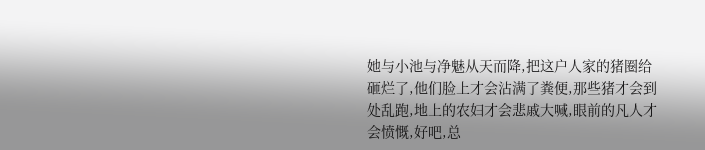她与小池与净魅从天而降,把这户人家的猪圈给砸烂了,他们脸上才会沾满了粪便,那些猪才会到处乱跑,地上的农妇才会悲戚大喊,眼前的凡人才会愤慨,好吧,总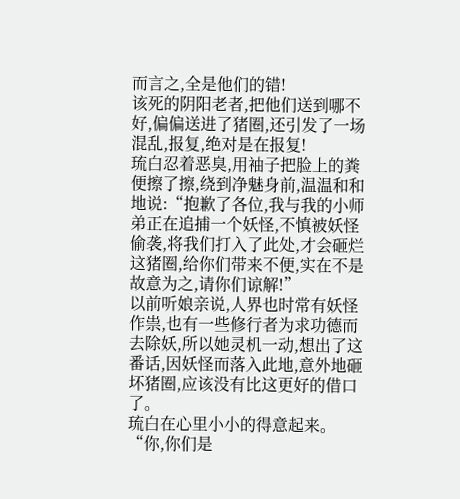而言之,全是他们的错!
该死的阴阳老者,把他们送到哪不好,偏偏送进了猪圈,还引发了一场混乱,报复,绝对是在报复!
琉白忍着恶臭,用袖子把脸上的粪便擦了擦,绕到净魅身前,温温和和地说:“抱歉了各位,我与我的小师弟正在追捕一个妖怪,不慎被妖怪偷袭,将我们打入了此处,才会砸烂这猪圈,给你们带来不便,实在不是故意为之,请你们谅解!”
以前听娘亲说,人界也时常有妖怪作祟,也有一些修行者为求功德而去除妖,所以她灵机一动,想出了这番话,因妖怪而落入此地,意外地砸坏猪圈,应该没有比这更好的借口了。
琉白在心里小小的得意起来。
“你,你们是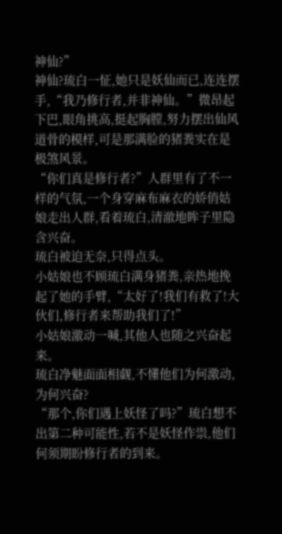神仙?”
神仙?琉白一怔,她只是妖仙而已,连连摆手,“我乃修行者,并非神仙。”微昂起下巴,眼角挑高,挺起胸膛,努力摆出仙风道骨的模样,可是那满脸的猪粪实在是极煞风景。
“你们真是修行者?”人群里有了不一样的气氛,一个身穿麻布麻衣的娇俏姑娘走出人群,看着琉白,清澈地眸子里隐含兴奋。
琉白被迫无奈,只得点头。
小姑娘也不顾琉白满身猪粪,亲热地挽起了她的手臂,“太好了!我们有救了!大伙们,修行者来帮助我们了!”
小姑娘激动一喊,其他人也随之兴奋起来。
琉白净魅面面相觑,不懂他们为何激动,为何兴奋?
“那个,你们遇上妖怪了吗?”琉白想不出第二种可能性,若不是妖怪作祟,他们何须期盼修行者的到来。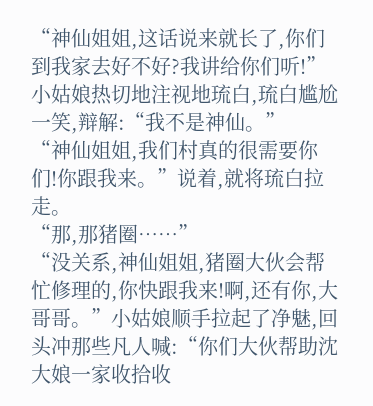“神仙姐姐,这话说来就长了,你们到我家去好不好?我讲给你们听!”小姑娘热切地注视地琉白,琉白尴尬一笑,辩解:“我不是神仙。”
“神仙姐姐,我们村真的很需要你们!你跟我来。”说着,就将琉白拉走。
“那,那猪圈……”
“没关系,神仙姐姐,猪圈大伙会帮忙修理的,你快跟我来!啊,还有你,大哥哥。”小姑娘顺手拉起了净魅,回头冲那些凡人喊:“你们大伙帮助沈大娘一家收拾收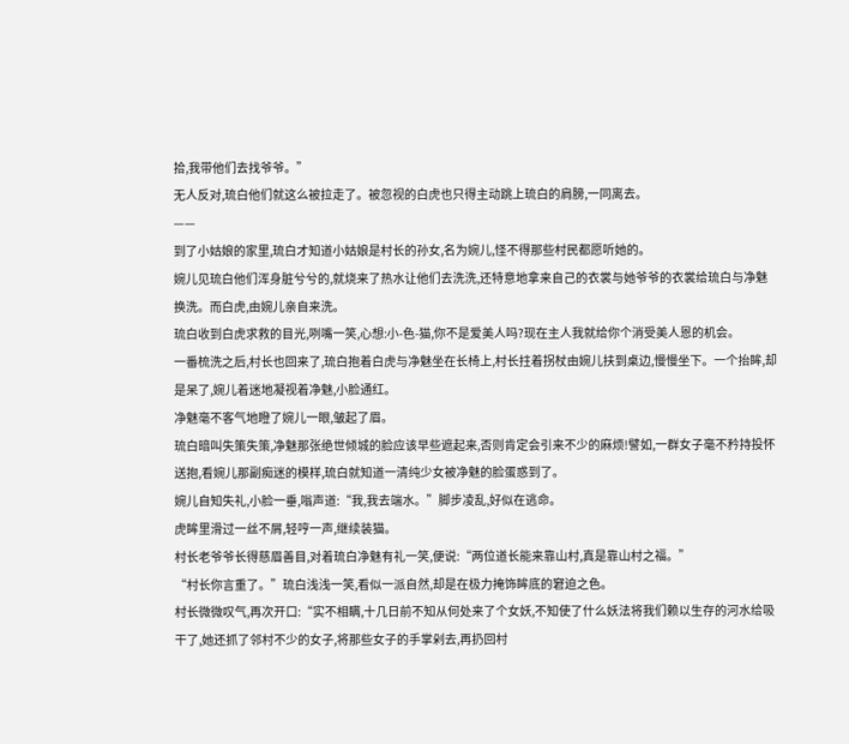拾,我带他们去找爷爷。”
无人反对,琉白他们就这么被拉走了。被忽视的白虎也只得主动跳上琉白的肩膀,一同离去。
——
到了小姑娘的家里,琉白才知道小姑娘是村长的孙女,名为婉儿,怪不得那些村民都愿听她的。
婉儿见琉白他们浑身脏兮兮的,就烧来了热水让他们去洗洗,还特意地拿来自己的衣裳与她爷爷的衣裳给琉白与净魅换洗。而白虎,由婉儿亲自来洗。
琉白收到白虎求救的目光,咧嘴一笑,心想:小-色-猫,你不是爱美人吗?现在主人我就给你个消受美人恩的机会。
一番梳洗之后,村长也回来了,琉白抱着白虎与净魅坐在长椅上,村长拄着拐杖由婉儿扶到桌边,慢慢坐下。一个抬眸,却是呆了,婉儿着迷地凝视着净魅,小脸通红。
净魅毫不客气地瞪了婉儿一眼,皱起了眉。
琉白暗叫失策失策,净魅那张绝世倾城的脸应该早些遮起来,否则肯定会引来不少的麻烦!譬如,一群女子毫不矜持投怀送抱,看婉儿那副痴迷的模样,琉白就知道一清纯少女被净魅的脸蛋惑到了。
婉儿自知失礼,小脸一垂,嗡声道:“我,我去端水。”脚步凌乱,好似在逃命。
虎眸里滑过一丝不屑,轻哼一声,继续装猫。
村长老爷爷长得慈眉善目,对着琉白净魅有礼一笑,便说:“两位道长能来靠山村,真是靠山村之福。”
“村长你言重了。”琉白浅浅一笑,看似一派自然,却是在极力掩饰眸底的窘迫之色。
村长微微叹气,再次开口:“实不相瞒,十几日前不知从何处来了个女妖,不知使了什么妖法将我们赖以生存的河水给吸干了,她还抓了邻村不少的女子,将那些女子的手掌剁去,再扔回村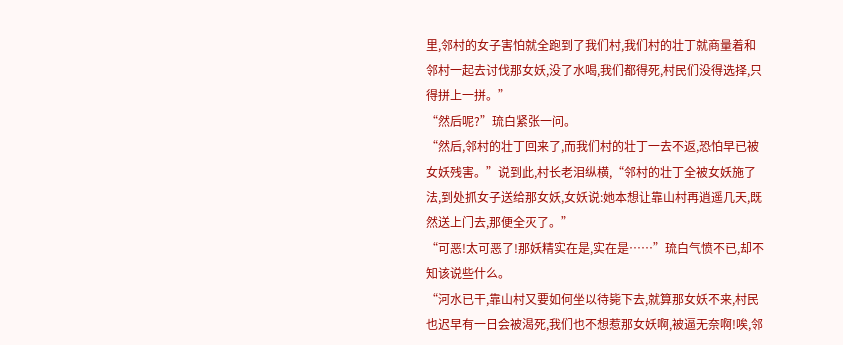里,邻村的女子害怕就全跑到了我们村,我们村的壮丁就商量着和邻村一起去讨伐那女妖,没了水喝,我们都得死,村民们没得选择,只得拼上一拼。”
“然后呢?”琉白紧张一问。
“然后,邻村的壮丁回来了,而我们村的壮丁一去不返,恐怕早已被女妖残害。”说到此,村长老泪纵横,“邻村的壮丁全被女妖施了法,到处抓女子送给那女妖,女妖说:她本想让靠山村再逍遥几天,既然送上门去,那便全灭了。”
“可恶!太可恶了!那妖精实在是,实在是……”琉白气愤不已,却不知该说些什么。
“河水已干,靠山村又要如何坐以待毙下去,就算那女妖不来,村民也迟早有一日会被渴死,我们也不想惹那女妖啊,被逼无奈啊!唉,邻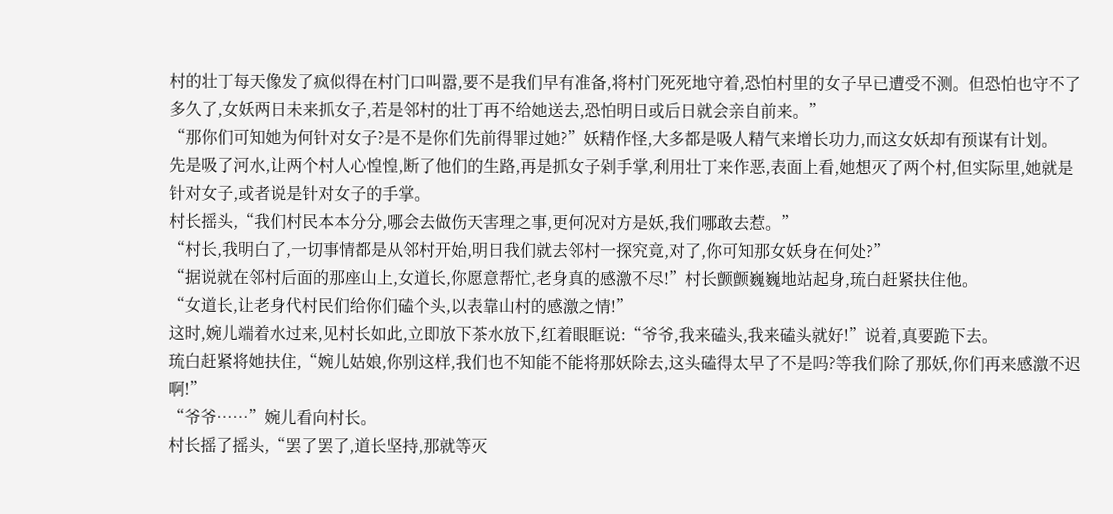村的壮丁每天像发了疯似得在村门口叫嚣,要不是我们早有准备,将村门死死地守着,恐怕村里的女子早已遭受不测。但恐怕也守不了多久了,女妖两日未来抓女子,若是邻村的壮丁再不给她送去,恐怕明日或后日就会亲自前来。”
“那你们可知她为何针对女子?是不是你们先前得罪过她?”妖精作怪,大多都是吸人精气来增长功力,而这女妖却有预谋有计划。
先是吸了河水,让两个村人心惶惶,断了他们的生路,再是抓女子剁手掌,利用壮丁来作恶,表面上看,她想灭了两个村,但实际里,她就是针对女子,或者说是针对女子的手掌。
村长摇头,“我们村民本本分分,哪会去做伤天害理之事,更何况对方是妖,我们哪敢去惹。”
“村长,我明白了,一切事情都是从邻村开始,明日我们就去邻村一探究竟,对了,你可知那女妖身在何处?”
“据说就在邻村后面的那座山上,女道长,你愿意帮忙,老身真的感激不尽!”村长颤颤巍巍地站起身,琉白赶紧扶住他。
“女道长,让老身代村民们给你们磕个头,以表靠山村的感激之情!”
这时,婉儿端着水过来,见村长如此,立即放下茶水放下,红着眼眶说:“爷爷,我来磕头,我来磕头就好!”说着,真要跪下去。
琉白赶紧将她扶住,“婉儿姑娘,你别这样,我们也不知能不能将那妖除去,这头磕得太早了不是吗?等我们除了那妖,你们再来感激不迟啊!”
“爷爷……”婉儿看向村长。
村长摇了摇头,“罢了罢了,道长坚持,那就等灭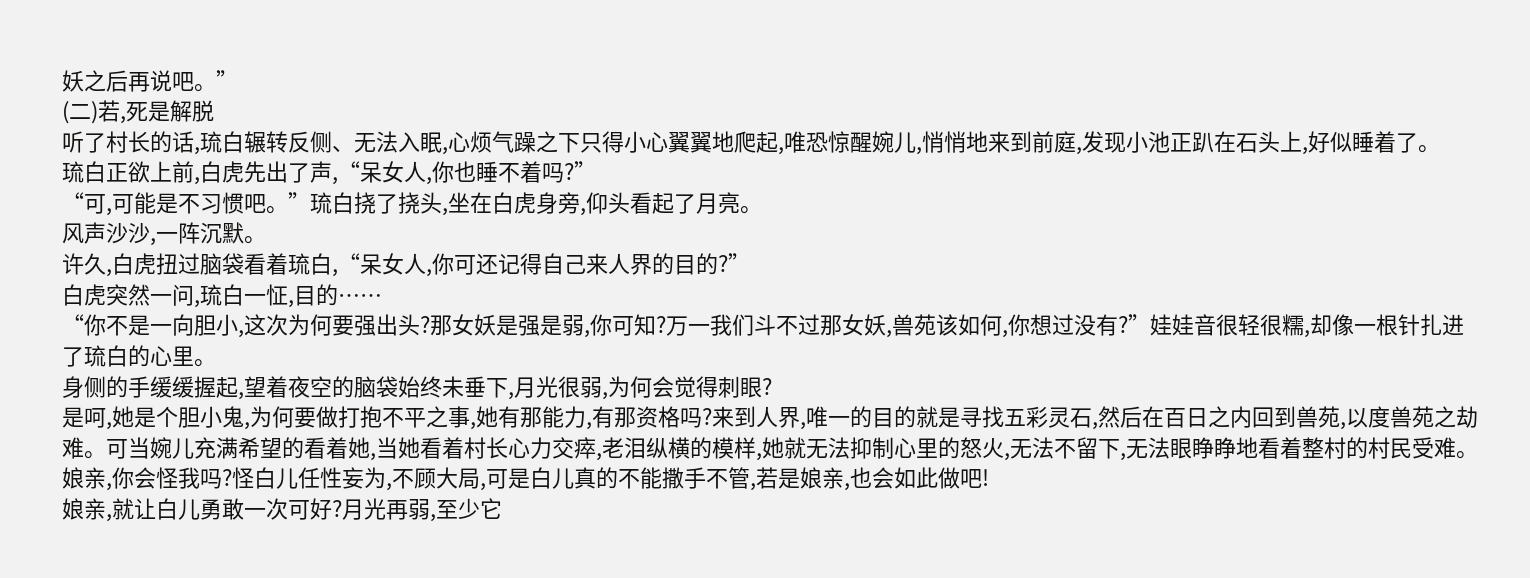妖之后再说吧。”
(二)若,死是解脱
听了村长的话,琉白辗转反侧、无法入眠,心烦气躁之下只得小心翼翼地爬起,唯恐惊醒婉儿,悄悄地来到前庭,发现小池正趴在石头上,好似睡着了。
琉白正欲上前,白虎先出了声,“呆女人,你也睡不着吗?”
“可,可能是不习惯吧。”琉白挠了挠头,坐在白虎身旁,仰头看起了月亮。
风声沙沙,一阵沉默。
许久,白虎扭过脑袋看着琉白,“呆女人,你可还记得自己来人界的目的?”
白虎突然一问,琉白一怔,目的……
“你不是一向胆小,这次为何要强出头?那女妖是强是弱,你可知?万一我们斗不过那女妖,兽苑该如何,你想过没有?”娃娃音很轻很糯,却像一根针扎进了琉白的心里。
身侧的手缓缓握起,望着夜空的脑袋始终未垂下,月光很弱,为何会觉得刺眼?
是呵,她是个胆小鬼,为何要做打抱不平之事,她有那能力,有那资格吗?来到人界,唯一的目的就是寻找五彩灵石,然后在百日之内回到兽苑,以度兽苑之劫难。可当婉儿充满希望的看着她,当她看着村长心力交瘁,老泪纵横的模样,她就无法抑制心里的怒火,无法不留下,无法眼睁睁地看着整村的村民受难。
娘亲,你会怪我吗?怪白儿任性妄为,不顾大局,可是白儿真的不能撒手不管,若是娘亲,也会如此做吧!
娘亲,就让白儿勇敢一次可好?月光再弱,至少它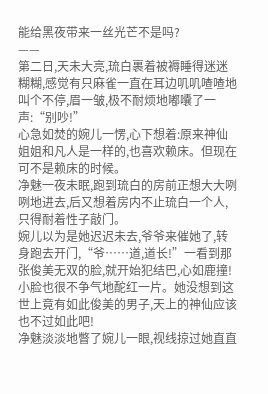能给黑夜带来一丝光芒不是吗?
——
第二日,天未大亮,琉白裹着被褥睡得迷迷糊糊,感觉有只麻雀一直在耳边叽叽喳喳地叫个不停,眉一皱,极不耐烦地嘟囔了一声:“别吵!”
心急如焚的婉儿一愣,心下想着:原来神仙姐姐和凡人是一样的,也喜欢赖床。但现在可不是赖床的时候。
净魅一夜未眠,跑到琉白的房前正想大大咧咧地进去,后又想着房内不止琉白一个人,只得耐着性子敲门。
婉儿以为是她迟迟未去,爷爷来催她了,转身跑去开门,“爷……道,道长!”一看到那张俊美无双的脸,就开始犯结巴,心如鹿撞!小脸也很不争气地酡红一片。她没想到这世上竟有如此俊美的男子,天上的神仙应该也不过如此吧!
净魅淡淡地瞥了婉儿一眼,视线掠过她直直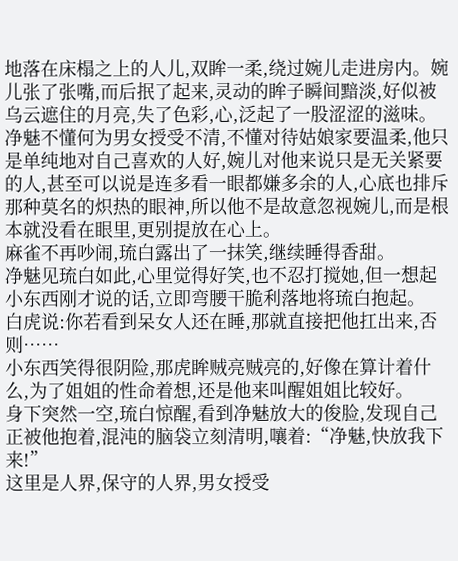地落在床榻之上的人儿,双眸一柔,绕过婉儿走进房内。婉儿张了张嘴,而后抿了起来,灵动的眸子瞬间黯淡,好似被乌云遮住的月亮,失了色彩,心,泛起了一股涩涩的滋味。
净魅不懂何为男女授受不清,不懂对待姑娘家要温柔,他只是单纯地对自己喜欢的人好,婉儿对他来说只是无关紧要的人,甚至可以说是连多看一眼都嫌多余的人,心底也排斥那种莫名的炽热的眼神,所以他不是故意忽视婉儿,而是根本就没看在眼里,更别提放在心上。
麻雀不再吵闹,琉白露出了一抹笑,继续睡得香甜。
净魅见琉白如此,心里觉得好笑,也不忍打搅她,但一想起小东西刚才说的话,立即弯腰干脆利落地将琉白抱起。
白虎说:你若看到呆女人还在睡,那就直接把他扛出来,否则……
小东西笑得很阴险,那虎眸贼亮贼亮的,好像在算计着什么,为了姐姐的性命着想,还是他来叫醒姐姐比较好。
身下突然一空,琉白惊醒,看到净魅放大的俊脸,发现自己正被他抱着,混沌的脑袋立刻清明,嚷着:“净魅,快放我下来!”
这里是人界,保守的人界,男女授受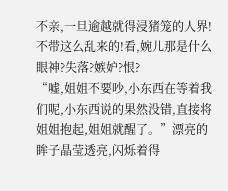不亲,一旦逾越就得浸猪笼的人界!不带这么乱来的!看,婉儿那是什么眼神?失落?嫉妒?恨?
“嘘,姐姐不要吵,小东西在等着我们呢,小东西说的果然没错,直接将姐姐抱起,姐姐就醒了。”漂亮的眸子晶莹透亮,闪烁着得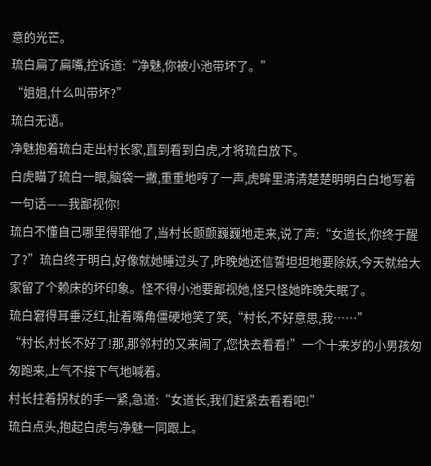意的光芒。
琉白扁了扁嘴,控诉道:“净魅,你被小池带坏了。”
“姐姐,什么叫带坏?”
琉白无语。
净魅抱着琉白走出村长家,直到看到白虎,才将琉白放下。
白虎瞄了琉白一眼,脑袋一撇,重重地哼了一声,虎眸里清清楚楚明明白白地写着一句话——我鄙视你!
琉白不懂自己哪里得罪他了,当村长颤颤巍巍地走来,说了声:“女道长,你终于醒了?”琉白终于明白,好像就她睡过头了,昨晚她还信誓坦坦地要除妖,今天就给大家留了个赖床的坏印象。怪不得小池要鄙视她,怪只怪她昨晚失眠了。
琉白窘得耳垂泛红,扯着嘴角僵硬地笑了笑,“村长,不好意思,我……”
“村长,村长不好了!那,那邻村的又来闹了,您快去看看!”一个十来岁的小男孩匆匆跑来,上气不接下气地喊着。
村长拄着拐杖的手一紧,急道:“女道长,我们赶紧去看看吧!”
琉白点头,抱起白虎与净魅一同跟上。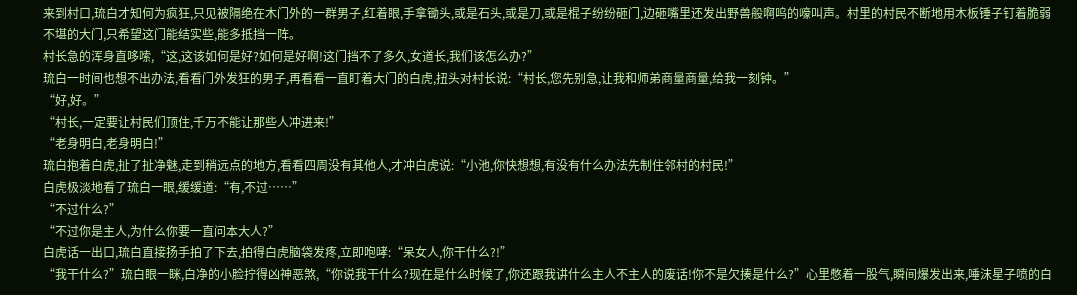来到村口,琉白才知何为疯狂,只见被隔绝在木门外的一群男子,红着眼,手拿锄头,或是石头,或是刀,或是棍子纷纷砸门,边砸嘴里还发出野兽般啊呜的嚎叫声。村里的村民不断地用木板锤子钉着脆弱不堪的大门,只希望这门能结实些,能多抵挡一阵。
村长急的浑身直哆嗦,“这,这该如何是好?如何是好啊!这门挡不了多久,女道长,我们该怎么办?”
琉白一时间也想不出办法,看看门外发狂的男子,再看看一直盯着大门的白虎,扭头对村长说:“村长,您先别急,让我和师弟商量商量,给我一刻钟。”
“好,好。”
“村长,一定要让村民们顶住,千万不能让那些人冲进来!”
“老身明白,老身明白!”
琉白抱着白虎,扯了扯净魅,走到稍远点的地方,看看四周没有其他人,才冲白虎说:“小池,你快想想,有没有什么办法先制住邻村的村民!”
白虎极淡地看了琉白一眼,缓缓道:“有,不过……”
“不过什么?”
“不过你是主人,为什么你要一直问本大人?”
白虎话一出口,琉白直接扬手拍了下去,拍得白虎脑袋发疼,立即咆哮:“呆女人,你干什么?!”
“我干什么?”琉白眼一眯,白净的小脸拧得凶神恶煞,“你说我干什么?现在是什么时候了,你还跟我讲什么主人不主人的废话!你不是欠揍是什么?”心里憋着一股气,瞬间爆发出来,唾沫星子喷的白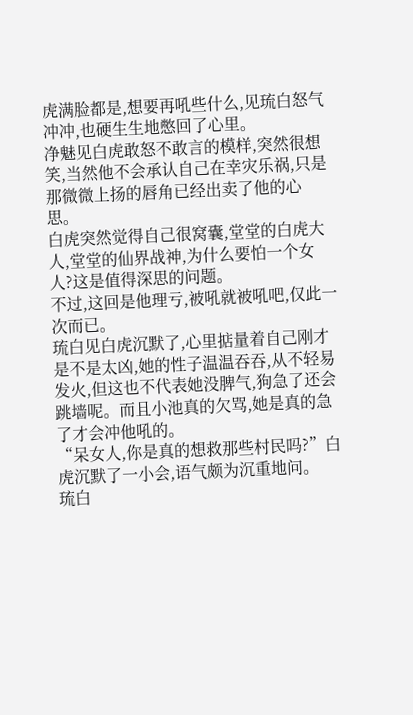虎满脸都是,想要再吼些什么,见琉白怒气冲冲,也硬生生地憋回了心里。
净魅见白虎敢怒不敢言的模样,突然很想笑,当然他不会承认自己在幸灾乐祸,只是那微微上扬的唇角已经出卖了他的心思。
白虎突然觉得自己很窝囊,堂堂的白虎大人,堂堂的仙界战神,为什么要怕一个女人?这是值得深思的问题。
不过,这回是他理亏,被吼就被吼吧,仅此一次而已。
琉白见白虎沉默了,心里掂量着自己刚才是不是太凶,她的性子温温吞吞,从不轻易发火,但这也不代表她没脾气,狗急了还会跳墙呢。而且小池真的欠骂,她是真的急了才会冲他吼的。
“呆女人,你是真的想救那些村民吗?”白虎沉默了一小会,语气颇为沉重地问。
琉白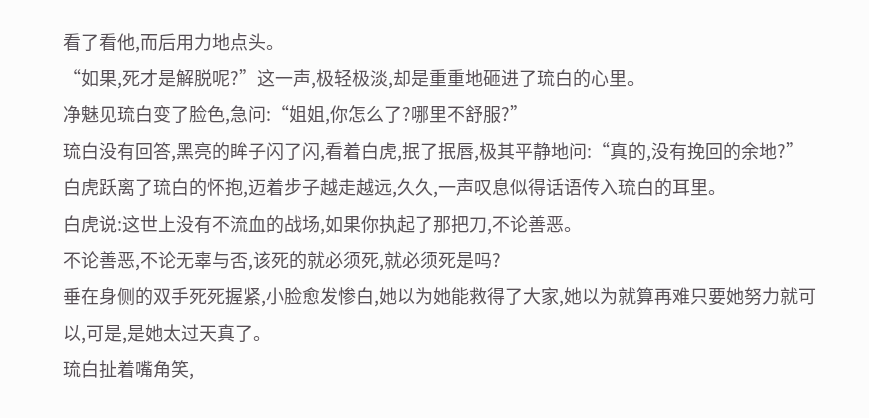看了看他,而后用力地点头。
“如果,死才是解脱呢?”这一声,极轻极淡,却是重重地砸进了琉白的心里。
净魅见琉白变了脸色,急问:“姐姐,你怎么了?哪里不舒服?”
琉白没有回答,黑亮的眸子闪了闪,看着白虎,抿了抿唇,极其平静地问:“真的,没有挽回的余地?”
白虎跃离了琉白的怀抱,迈着步子越走越远,久久,一声叹息似得话语传入琉白的耳里。
白虎说:这世上没有不流血的战场,如果你执起了那把刀,不论善恶。
不论善恶,不论无辜与否,该死的就必须死,就必须死是吗?
垂在身侧的双手死死握紧,小脸愈发惨白,她以为她能救得了大家,她以为就算再难只要她努力就可以,可是,是她太过天真了。
琉白扯着嘴角笑,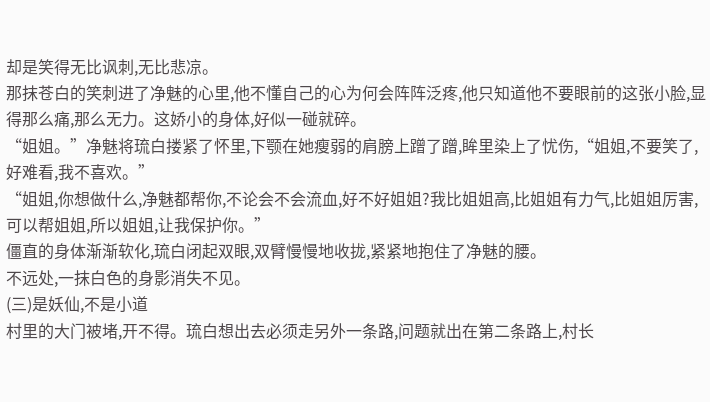却是笑得无比讽刺,无比悲凉。
那抹苍白的笑刺进了净魅的心里,他不懂自己的心为何会阵阵泛疼,他只知道他不要眼前的这张小脸,显得那么痛,那么无力。这娇小的身体,好似一碰就碎。
“姐姐。”净魅将琉白搂紧了怀里,下颚在她瘦弱的肩膀上蹭了蹭,眸里染上了忧伤,“姐姐,不要笑了,好难看,我不喜欢。”
“姐姐,你想做什么,净魅都帮你,不论会不会流血,好不好姐姐?我比姐姐高,比姐姐有力气,比姐姐厉害,可以帮姐姐,所以姐姐,让我保护你。”
僵直的身体渐渐软化,琉白闭起双眼,双臂慢慢地收拢,紧紧地抱住了净魅的腰。
不远处,一抹白色的身影消失不见。
(三)是妖仙,不是小道
村里的大门被堵,开不得。琉白想出去必须走另外一条路,问题就出在第二条路上,村长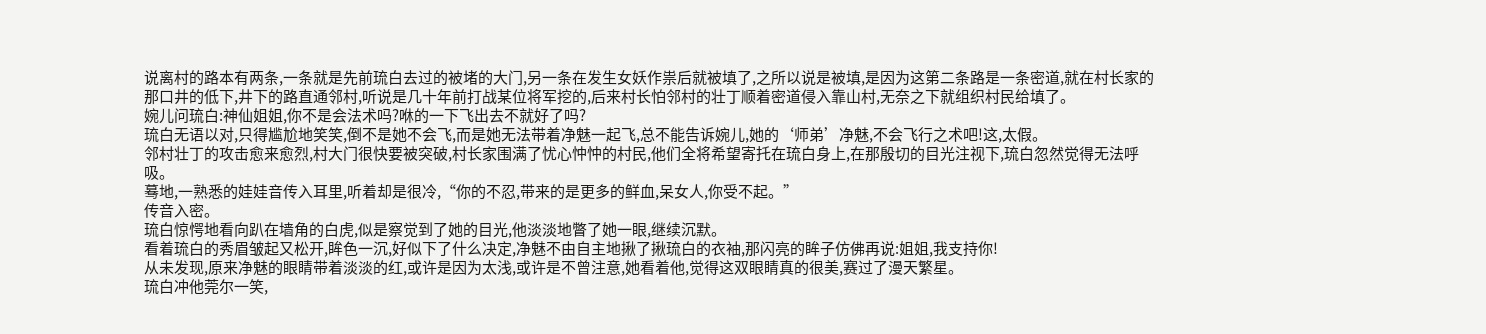说离村的路本有两条,一条就是先前琉白去过的被堵的大门,另一条在发生女妖作祟后就被填了,之所以说是被填,是因为这第二条路是一条密道,就在村长家的那口井的低下,井下的路直通邻村,听说是几十年前打战某位将军挖的,后来村长怕邻村的壮丁顺着密道侵入靠山村,无奈之下就组织村民给填了。
婉儿问琉白:神仙姐姐,你不是会法术吗?咻的一下飞出去不就好了吗?
琉白无语以对,只得尴尬地笑笑,倒不是她不会飞,而是她无法带着净魅一起飞,总不能告诉婉儿,她的‘师弟’净魅,不会飞行之术吧!这,太假。
邻村壮丁的攻击愈来愈烈,村大门很快要被突破,村长家围满了忧心忡忡的村民,他们全将希望寄托在琉白身上,在那殷切的目光注视下,琉白忽然觉得无法呼吸。
蓦地,一熟悉的娃娃音传入耳里,听着却是很冷,“你的不忍,带来的是更多的鲜血,呆女人,你受不起。”
传音入密。
琉白惊愕地看向趴在墙角的白虎,似是察觉到了她的目光,他淡淡地瞥了她一眼,继续沉默。
看着琉白的秀眉皱起又松开,眸色一沉,好似下了什么决定,净魅不由自主地揪了揪琉白的衣袖,那闪亮的眸子仿佛再说:姐姐,我支持你!
从未发现,原来净魅的眼睛带着淡淡的红,或许是因为太浅,或许是不曾注意,她看着他,觉得这双眼睛真的很美,赛过了漫天繁星。
琉白冲他莞尔一笑,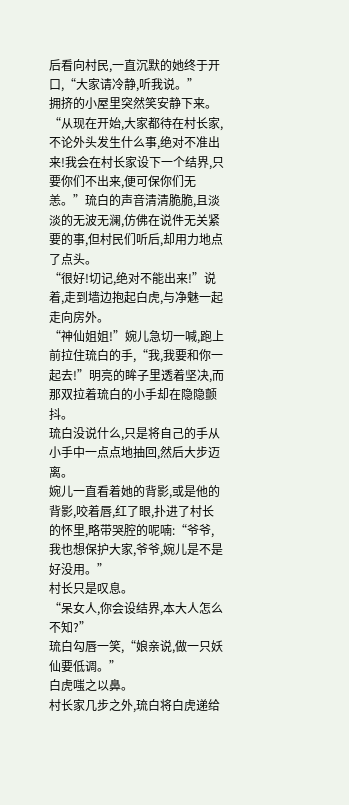后看向村民,一直沉默的她终于开口,“大家请冷静,听我说。”
拥挤的小屋里突然笑安静下来。
“从现在开始,大家都待在村长家,不论外头发生什么事,绝对不准出来!我会在村长家设下一个结界,只要你们不出来,便可保你们无恙。”琉白的声音清清脆脆,且淡淡的无波无澜,仿佛在说件无关紧要的事,但村民们听后,却用力地点了点头。
“很好!切记,绝对不能出来!”说着,走到墙边抱起白虎,与净魅一起走向房外。
“神仙姐姐!”婉儿急切一喊,跑上前拉住琉白的手,“我,我要和你一起去!”明亮的眸子里透着坚决,而那双拉着琉白的小手却在隐隐颤抖。
琉白没说什么,只是将自己的手从小手中一点点地抽回,然后大步迈离。
婉儿一直看着她的背影,或是他的背影,咬着唇,红了眼,扑进了村长的怀里,略带哭腔的呢喃:“爷爷,我也想保护大家,爷爷,婉儿是不是好没用。”
村长只是叹息。
“呆女人,你会设结界,本大人怎么不知?”
琉白勾唇一笑,“娘亲说,做一只妖仙要低调。”
白虎嗤之以鼻。
村长家几步之外,琉白将白虎递给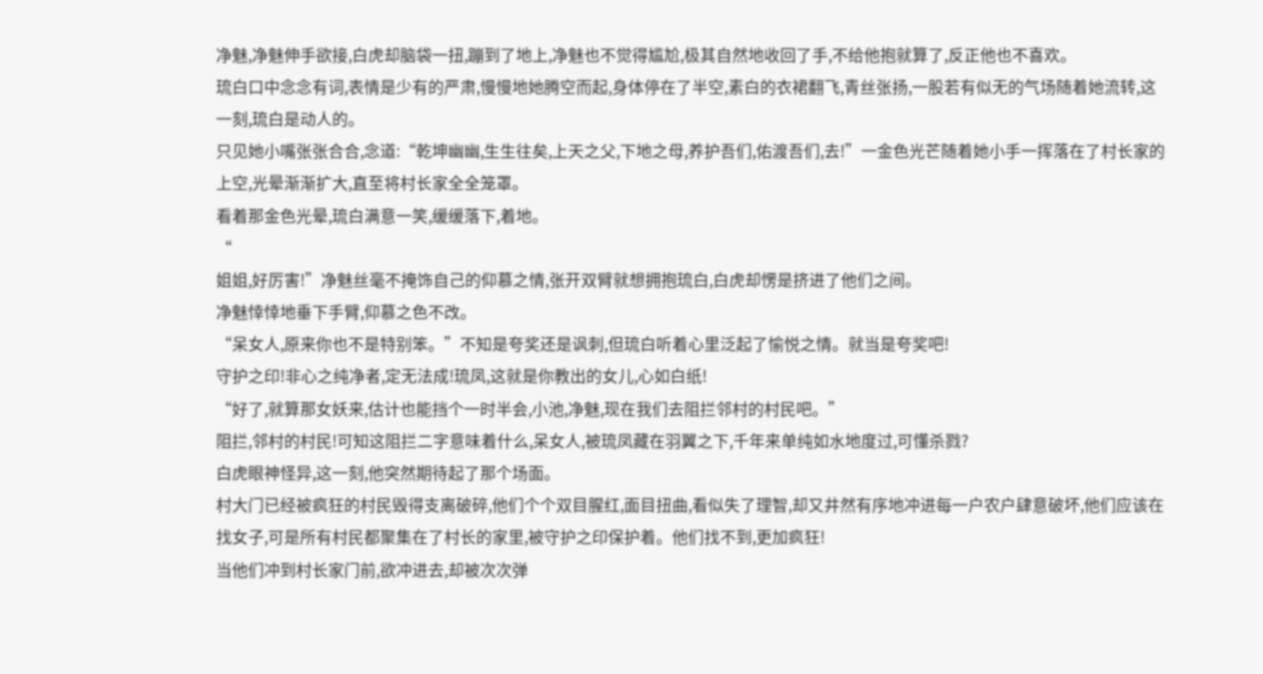净魅,净魅伸手欲接,白虎却脑袋一扭,蹦到了地上,净魅也不觉得尴尬,极其自然地收回了手,不给他抱就算了,反正他也不喜欢。
琉白口中念念有词,表情是少有的严肃,慢慢地她腾空而起,身体停在了半空,素白的衣裙翻飞,青丝张扬,一股若有似无的气场随着她流转,这一刻,琉白是动人的。
只见她小嘴张张合合,念道:“乾坤幽幽,生生往矣,上天之父,下地之母,养护吾们,佑渡吾们,去!”一金色光芒随着她小手一挥落在了村长家的上空,光晕渐渐扩大,直至将村长家全全笼罩。
看着那金色光晕,琉白满意一笑,缓缓落下,着地。
“
姐姐,好厉害!”净魅丝毫不掩饰自己的仰慕之情,张开双臂就想拥抱琉白,白虎却愣是挤进了他们之间。
净魅悻悻地垂下手臂,仰慕之色不改。
“呆女人,原来你也不是特别笨。”不知是夸奖还是讽刺,但琉白听着心里泛起了愉悦之情。就当是夸奖吧!
守护之印!非心之纯净者,定无法成!琉凤,这就是你教出的女儿,心如白纸!
“好了,就算那女妖来,估计也能挡个一时半会,小池,净魅,现在我们去阻拦邻村的村民吧。”
阻拦,邻村的村民!可知这阻拦二字意味着什么,呆女人,被琉凤藏在羽翼之下,千年来单纯如水地度过,可懂杀戮?
白虎眼神怪异,这一刻,他突然期待起了那个场面。
村大门已经被疯狂的村民毁得支离破碎,他们个个双目腥红,面目扭曲,看似失了理智,却又井然有序地冲进每一户农户肆意破坏,他们应该在找女子,可是所有村民都聚集在了村长的家里,被守护之印保护着。他们找不到,更加疯狂!
当他们冲到村长家门前,欲冲进去,却被次次弹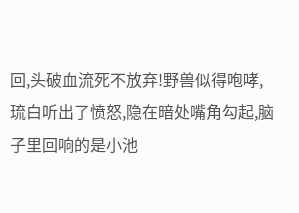回,头破血流死不放弃!野兽似得咆哮,琉白听出了愤怒,隐在暗处嘴角勾起,脑子里回响的是小池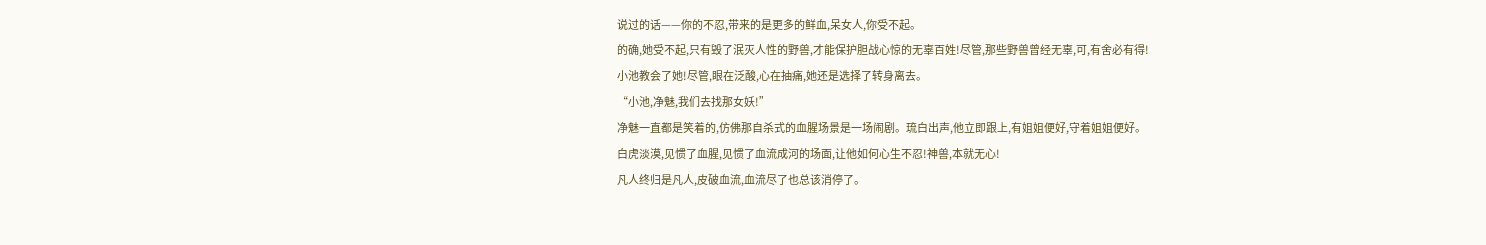说过的话——你的不忍,带来的是更多的鲜血,呆女人,你受不起。
的确,她受不起,只有毁了泯灭人性的野兽,才能保护胆战心惊的无辜百姓!尽管,那些野兽曾经无辜,可,有舍必有得!
小池教会了她!尽管,眼在泛酸,心在抽痛,她还是选择了转身离去。
“小池,净魅,我们去找那女妖!”
净魅一直都是笑着的,仿佛那自杀式的血腥场景是一场闹剧。琉白出声,他立即跟上,有姐姐便好,守着姐姐便好。
白虎淡漠,见惯了血腥,见惯了血流成河的场面,让他如何心生不忍!神兽,本就无心!
凡人终归是凡人,皮破血流,血流尽了也总该消停了。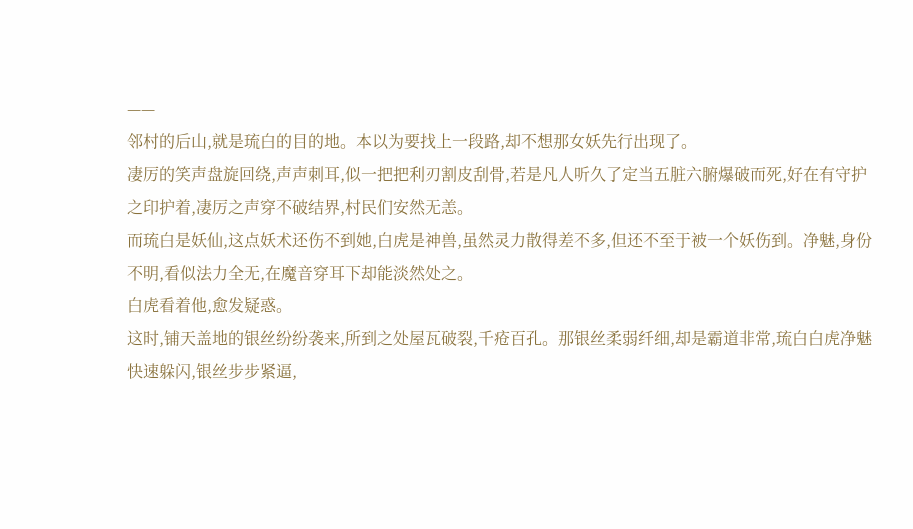——
邻村的后山,就是琉白的目的地。本以为要找上一段路,却不想那女妖先行出现了。
凄厉的笑声盘旋回绕,声声刺耳,似一把把利刃割皮刮骨,若是凡人听久了定当五脏六腑爆破而死,好在有守护之印护着,凄厉之声穿不破结界,村民们安然无恙。
而琉白是妖仙,这点妖术还伤不到她,白虎是神兽,虽然灵力散得差不多,但还不至于被一个妖伤到。净魅,身份不明,看似法力全无,在魔音穿耳下却能淡然处之。
白虎看着他,愈发疑惑。
这时,铺天盖地的银丝纷纷袭来,所到之处屋瓦破裂,千疮百孔。那银丝柔弱纤细,却是霸道非常,琉白白虎净魅快速躲闪,银丝步步紧逼,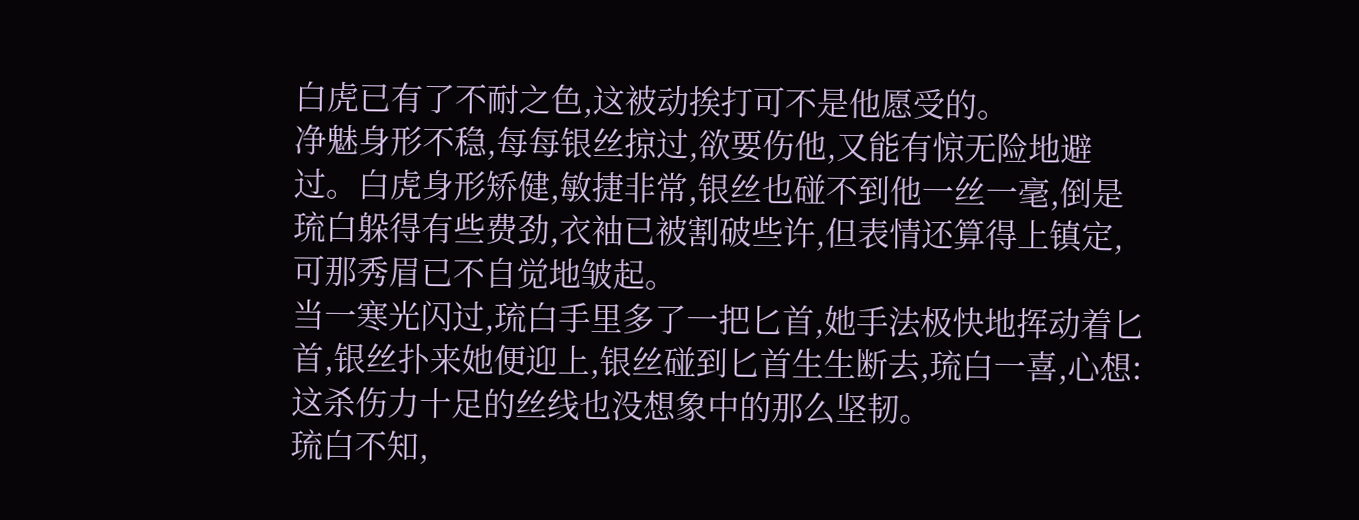白虎已有了不耐之色,这被动挨打可不是他愿受的。
净魅身形不稳,每每银丝掠过,欲要伤他,又能有惊无险地避过。白虎身形矫健,敏捷非常,银丝也碰不到他一丝一毫,倒是琉白躲得有些费劲,衣袖已被割破些许,但表情还算得上镇定,可那秀眉已不自觉地皱起。
当一寒光闪过,琉白手里多了一把匕首,她手法极快地挥动着匕首,银丝扑来她便迎上,银丝碰到匕首生生断去,琉白一喜,心想:这杀伤力十足的丝线也没想象中的那么坚韧。
琉白不知,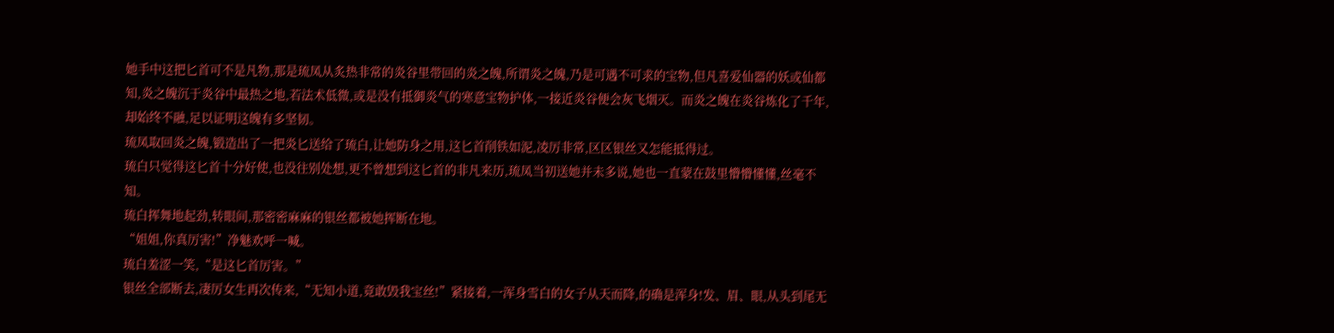她手中这把匕首可不是凡物,那是琉凤从炙热非常的炎谷里带回的炎之魄,所谓炎之魄,乃是可遇不可求的宝物,但凡喜爱仙器的妖或仙都知,炎之魄沉于炎谷中最热之地,若法术低微,或是没有抵御炎气的寒意宝物护体,一接近炎谷便会灰飞烟灭。而炎之魄在炎谷炼化了千年,却始终不融,足以证明这魄有多坚韧。
琉凤取回炎之魄,锻造出了一把炎匕送给了琉白,让她防身之用,这匕首削铁如泥,凌厉非常,区区银丝又怎能抵得过。
琉白只觉得这匕首十分好使,也没往别处想,更不曾想到这匕首的非凡来历,琉凤当初送她并未多说,她也一直蒙在鼓里懵懵懂懂,丝毫不知。
琉白挥舞地起劲,转眼间,那密密麻麻的银丝都被她挥断在地。
“姐姐,你真厉害!”净魅欢呼一喊。
琉白羞涩一笑,“是这匕首厉害。”
银丝全部断去,凄厉女生再次传来,“无知小道,竟敢毁我宝丝!”紧接着,一浑身雪白的女子从天而降,的确是浑身!发、眉、眼,从头到尾无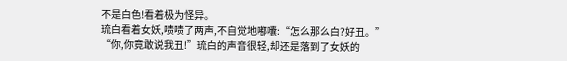不是白色!看着极为怪异。
琉白看着女妖,啧啧了两声,不自觉地嘟囔:“怎么那么白?好丑。”
“你,你竟敢说我丑!”琉白的声音很轻,却还是落到了女妖的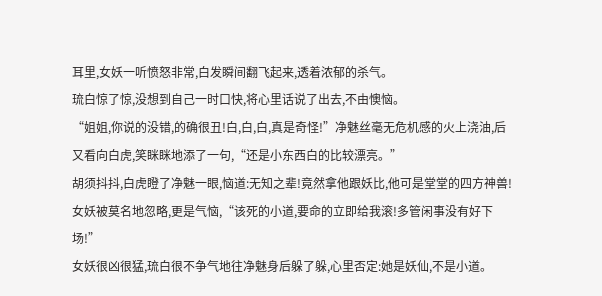耳里,女妖一听愤怒非常,白发瞬间翻飞起来,透着浓郁的杀气。
琉白惊了惊,没想到自己一时口快,将心里话说了出去,不由懊恼。
“姐姐,你说的没错,的确很丑!白,白,白,真是奇怪!”净魅丝毫无危机感的火上浇油,后又看向白虎,笑眯眯地添了一句,“还是小东西白的比较漂亮。”
胡须抖抖,白虎瞪了净魅一眼,恼道:无知之辈!竟然拿他跟妖比,他可是堂堂的四方神兽!
女妖被莫名地忽略,更是气恼,“该死的小道,要命的立即给我滚!多管闲事没有好下场!”
女妖很凶很猛,琉白很不争气地往净魅身后躲了躲,心里否定:她是妖仙,不是小道。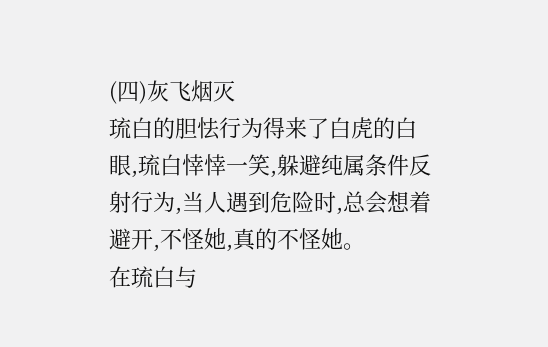(四)灰飞烟灭
琉白的胆怯行为得来了白虎的白眼,琉白悻悻一笑,躲避纯属条件反射行为,当人遇到危险时,总会想着避开,不怪她,真的不怪她。
在琉白与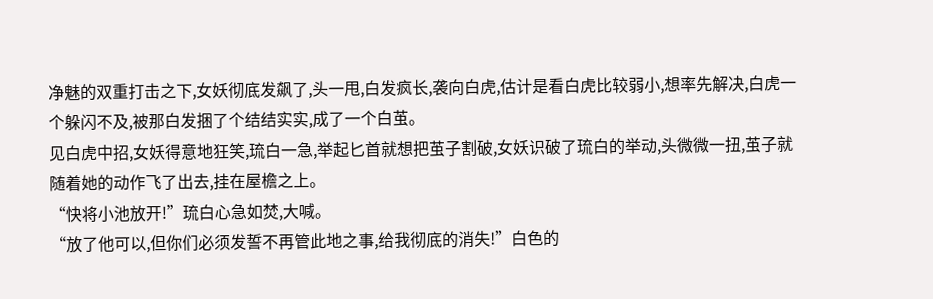净魅的双重打击之下,女妖彻底发飙了,头一甩,白发疯长,袭向白虎,估计是看白虎比较弱小,想率先解决,白虎一个躲闪不及,被那白发捆了个结结实实,成了一个白茧。
见白虎中招,女妖得意地狂笑,琉白一急,举起匕首就想把茧子割破,女妖识破了琉白的举动,头微微一扭,茧子就随着她的动作飞了出去,挂在屋檐之上。
“快将小池放开!”琉白心急如焚,大喊。
“放了他可以,但你们必须发誓不再管此地之事,给我彻底的消失!”白色的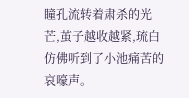瞳孔流转着肃杀的光芒,茧子越收越紧,琉白仿佛听到了小池痛苦的哀嚎声。